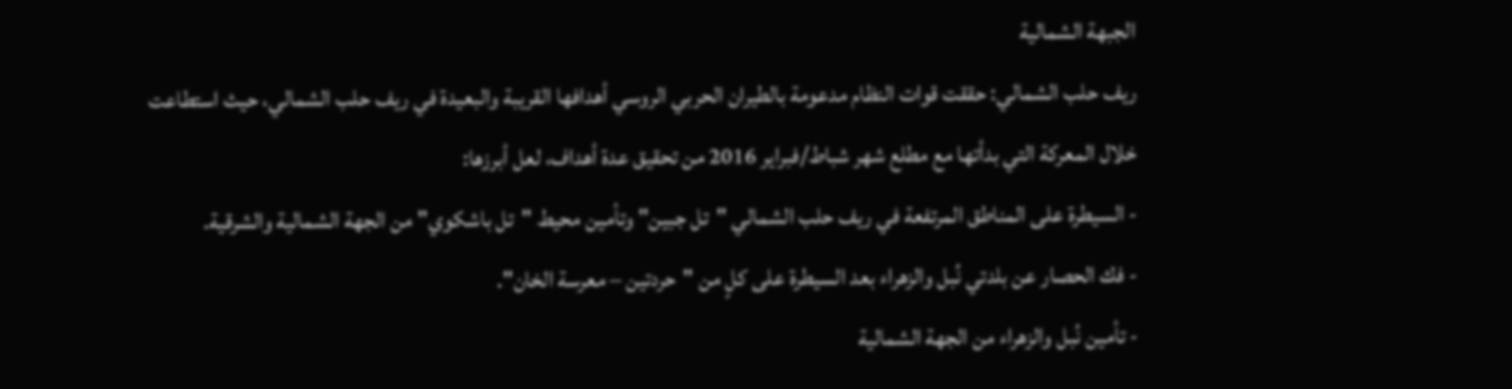الجبهة الشمالية
ريف حلب الشمالي: حققت قوات النظام مدعومة بالطيران الحربي الروسي أهدافها القريبة والبعيدة في ريف حلب الشمالي، حيث استطاعت خلال المعركة التي بدأتها مع مطلع شهر شباط/فبراير 2016 من تحقيق عدة أهداف، لعل أبرزها:
- السيطرة على المناطق المرتفعة في ريف حلب الشمالي "تل جبين" وتأمين محيط "تل باشكوي" من الجهة الشمالية والشرقية.
- فك الحصار عن بلدتي نُبل والزهراء بعد السيطرة على كلٍ من "حردتين – معرسة الخان".
- تأمين نُبل والزهراء من الجهة الشمالية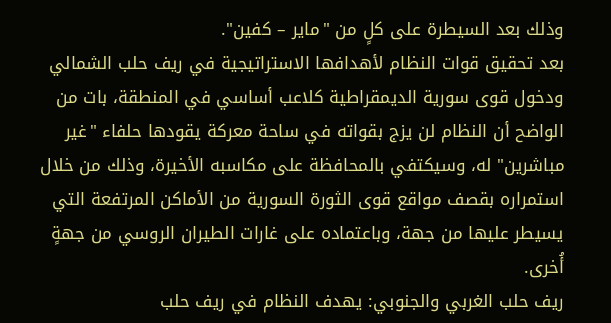وذلك بعد السيطرة على كلٍ من "ماير – كفين".
بعد تحقيق قوات النظام لأهدافها الاستراتيجية في ريف حلب الشمالي ودخول قوى سورية الديمقراطية كلاعب أساسي في المنطقة، بات من الواضح أن النظام لن يزج بقواته في ساحة معركة يقودها حلفاء "غير مباشرين" له، وسيكتفي بالمحافظة على مكاسبه الأخيرة، وذلك من خلال استمراره بقصف مواقع قوى الثورة السورية من الأماكن المرتفعة التي يسيطر عليها من جهة، وباعتماده على غارات الطيران الروسي من جهةٍ أُخرى.
ريف حلب الغربي والجنوبي: يهدف النظام في ريف حلب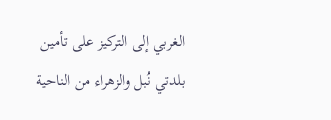الغربي إلى التركيز على تأمين بلدتي نُبل والزهراء من الناحية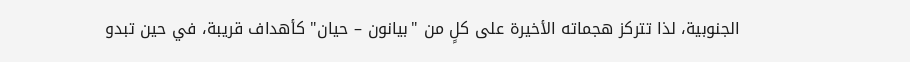الجنوبية، لذا تتركز هجماته الأخيرة على كلٍ من "بيانون – حيان" كأهداف قريبة، في حين تبدو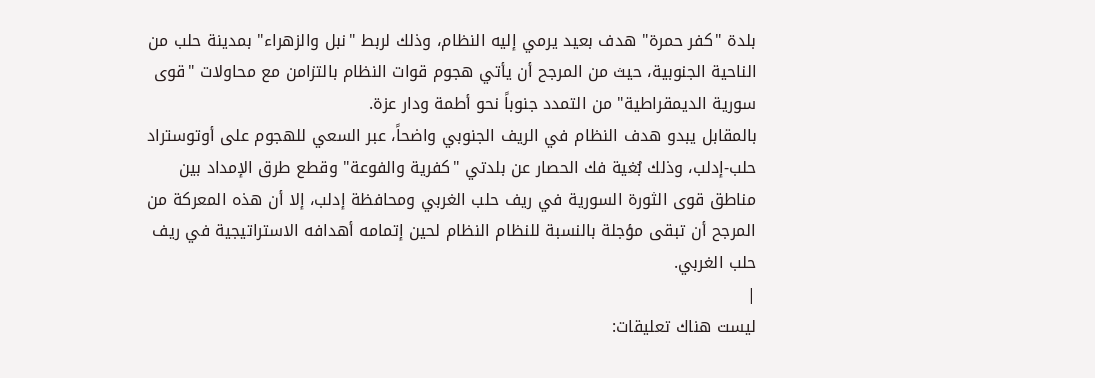بلدة "كفر حمرة" هدف بعيد يرمي إليه النظام، وذلك لربط "نبل والزهراء" بمدينة حلب من الناحية الجنوبية، حيث من المرجح أن يأتي هجوم قوات النظام بالتزامن مع محاولات "قوى سورية الديمقراطية" من التمدد جنوباً نحو أطمة ودار عزة.
بالمقابل يبدو هدف النظام في الريف الجنوبي واضحاً، عبر السعي للهجوم على أوتوستراد حلب-إدلب، وذلك بُغية فك الحصار عن بلدتي "كفرية والفوعة" وقطع طرق الإمداد بين مناطق قوى الثورة السورية في ريف حلب الغربي ومحافظة إدلب، إلا أن هذه المعركة من المرجح أن تبقى مؤجلة بالنسبة للنظام النظام لحين إتمامه أهدافه الاستراتيجية في ريف حلب الغربي.
|
ليست هناك تعليقات: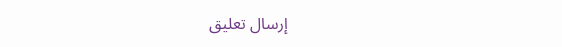إرسال تعليق